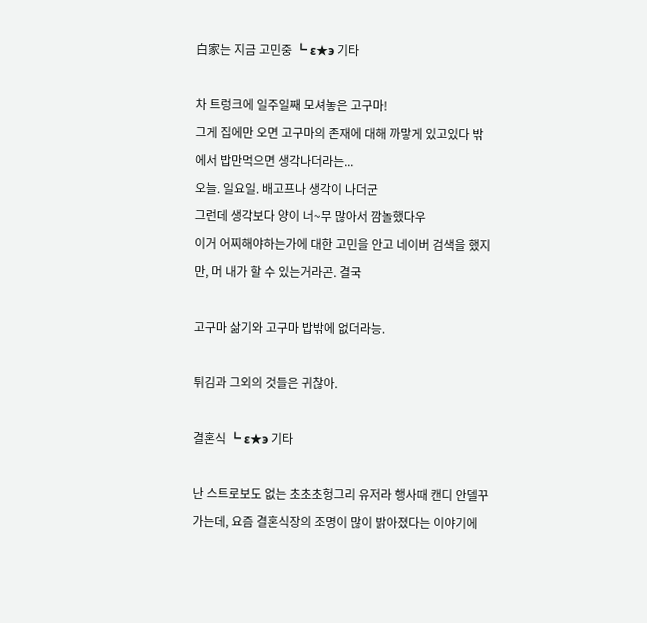白家는 지금 고민중 ┗ ε★э 기타

차 트렁크에 일주일째 모셔놓은 고구마!
그게 집에만 오면 고구마의 존재에 대해 까맣게 있고있다 밖에서 밥만먹으면 생각나더라는...
오늘. 일요일. 배고프나 생각이 나더군
그런데 생각보다 양이 너~무 많아서 깜놀했다우
이거 어찌해야하는가에 대한 고민을 안고 네이버 검색을 했지만, 머 내가 할 수 있는거라곤. 결국

고구마 삶기와 고구마 밥밖에 없더라능.

튀김과 그외의 것들은 귀찮아.

결혼식 ┗ ε★э 기타

난 스트로보도 없는 초초초헝그리 유저라 행사때 캔디 안델꾸 가는데, 요즘 결혼식장의 조명이 많이 밝아졌다는 이야기에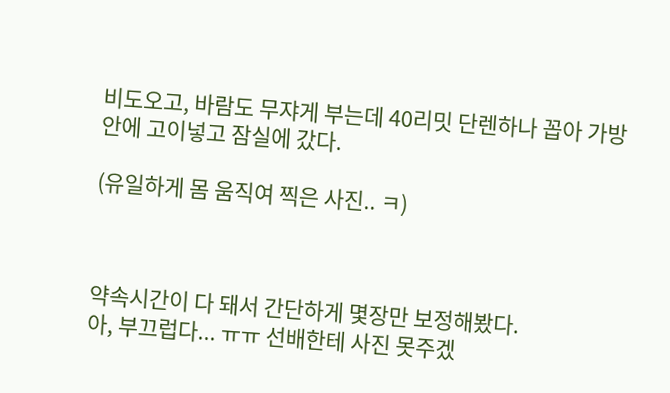비도오고, 바람도 무쟈게 부는데 40리밋 단렌하나 꼽아 가방안에 고이넣고 잠실에 갔다.

(유일하게 몸 움직여 찍은 사진.. ㅋ)



약속시간이 다 돼서 간단하게 몇장만 보정해봤다.
아, 부끄럽다... ㅠㅠ 선배한테 사진 못주겠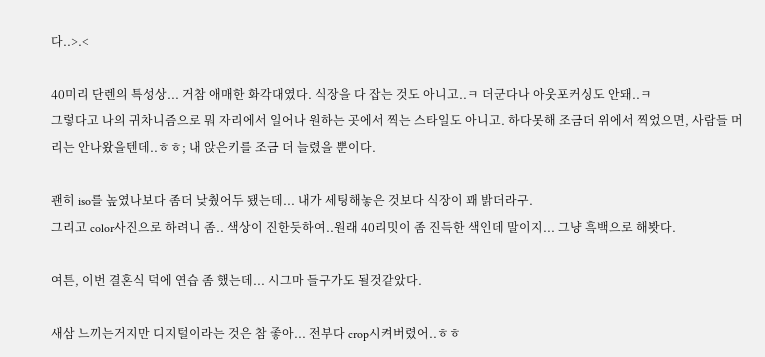다..>.<

40미리 단렌의 특성상... 거참 애매한 화각대였다. 식장을 다 잡는 것도 아니고..ㅋ 더군다나 아웃포커싱도 안돼..ㅋ
그렇다고 나의 귀차니즘으로 뭐 자리에서 일어나 원하는 곳에서 찍는 스타일도 아니고. 하다못해 조금더 위에서 찍었으면, 사람들 머리는 안나왔을텐데..ㅎㅎ; 내 앉은키를 조금 더 늘렸을 뿐이다.

괜히 iso를 높였나보다 좀더 낮췄어두 됐는데... 내가 세팅해놓은 것보다 식장이 꽤 밝더라구.
그리고 color사진으로 하려니 좀.. 색상이 진한듯하여..원래 40리밋이 좀 진득한 색인데 말이지... 그냥 흑백으로 해봣다.

여튼, 이번 결혼식 덕에 연습 좀 했는데... 시그마 들구가도 될것같았다.

새삼 느끼는거지만 디지털이라는 것은 참 좋아... 전부다 crop시켜버렸어..ㅎㅎ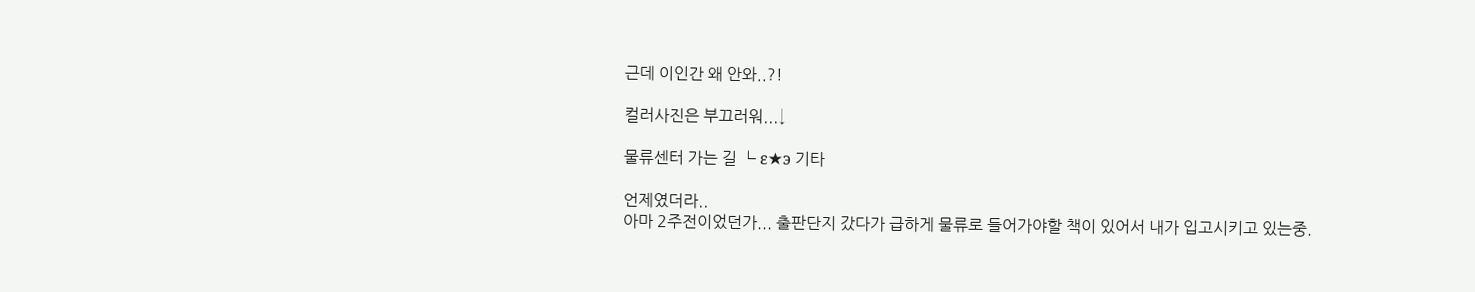근데 이인간 왜 안와..?!

컬러사진은 부끄러워...↓

물류센터 가는 길 ┗ ε★э 기타

언제였더라..
아마 2주전이었던가... 출판단지 갔다가 급하게 물류로 들어가야할 책이 있어서 내가 입고시키고 있는중.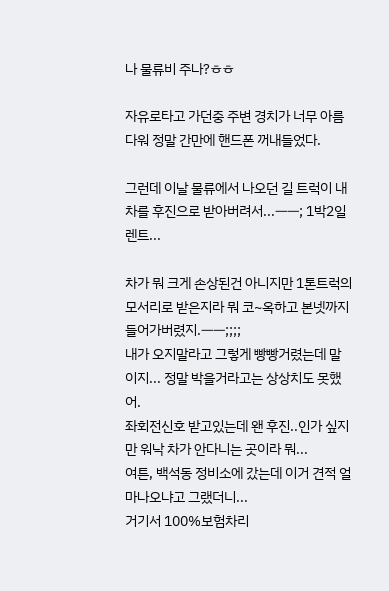나 물류비 주나?ㅎㅎ

자유로타고 가던중 주변 경치가 너무 아름다워 정말 간만에 핸드폰 꺼내들었다.

그런데 이날 물류에서 나오던 길 트럭이 내 차를 후진으로 받아버려서...ㅡㅡ; 1박2일 렌트...

차가 뭐 크게 손상된건 아니지만 1톤트럭의 모서리로 받은지라 뭐 코~옥하고 본넷까지 들어가버렸지.ㅡㅡ;;;;
내가 오지말라고 그렇게 빵빵거렸는데 말이지... 정말 박을거라고는 상상치도 못했어.
좌회전신호 받고있는데 왠 후진..인가 싶지만 워낙 차가 안다니는 곳이라 뭐...
여튼, 백석동 정비소에 갔는데 이거 견적 얼마나오냐고 그랬더니...
거기서 100%보험차리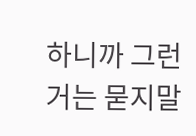하니까 그런거는 묻지말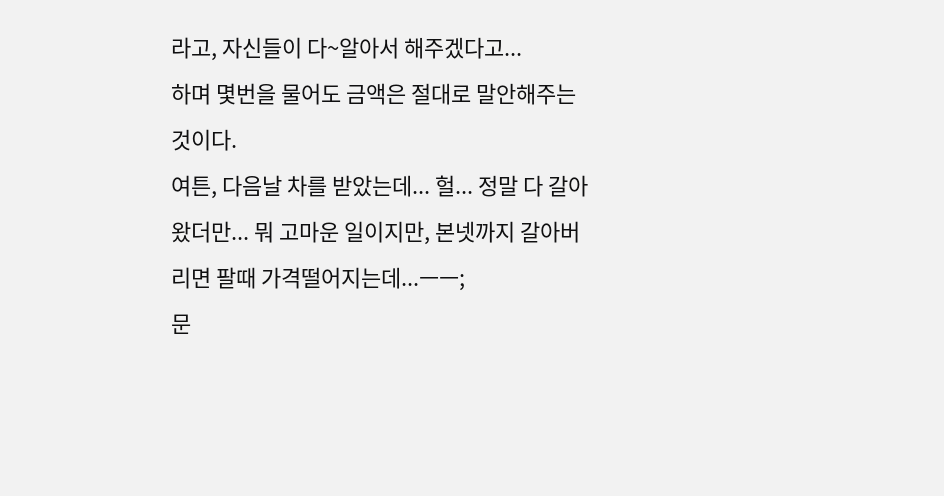라고, 자신들이 다~알아서 해주겠다고...
하며 몇번을 물어도 금액은 절대로 말안해주는 것이다.
여튼, 다음날 차를 받았는데... 헐... 정말 다 갈아왔더만... 뭐 고마운 일이지만, 본넷까지 갈아버리면 팔때 가격떨어지는데...ㅡㅡ;
문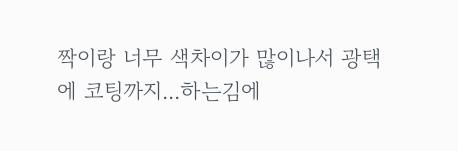짝이랑 너무 색차이가 많이나서 광택에 코팅까지...하는김에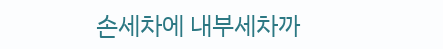손세차에 내부세차까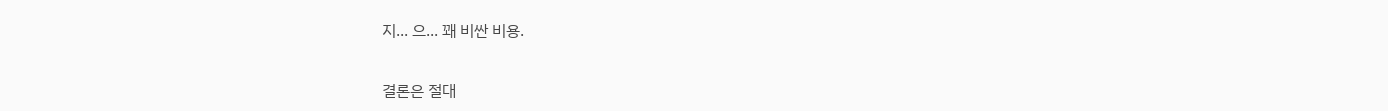지... 으... 꽤 비싼 비용.

결론은 절대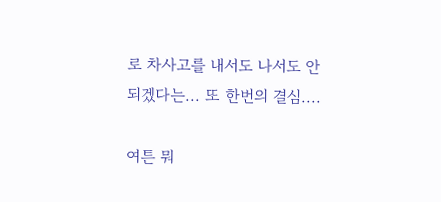로 차사고를 내서도 나서도 안되겠다는... 또 한번의 결심....

여튼 뭐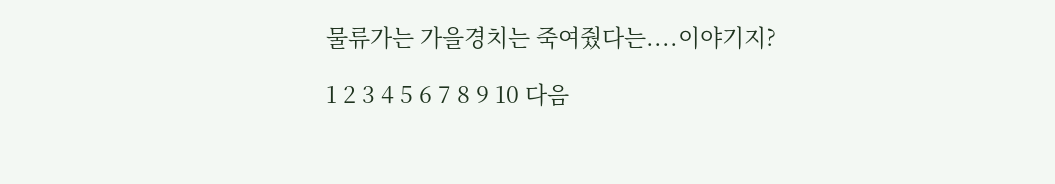물류가는 가을경치는 죽여줬다는....이야기지?

1 2 3 4 5 6 7 8 9 10 다음